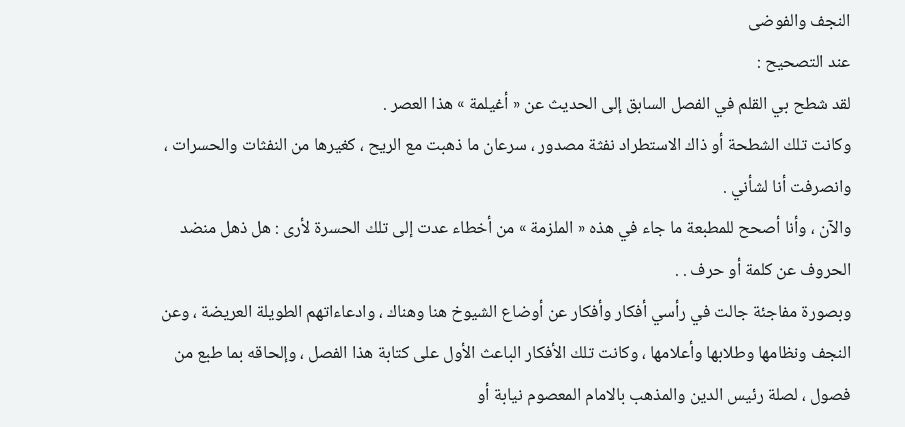النجف والفوضى
عند التصحيح :
لقد شطح بي القلم في الفصل السابق إلى الحديث عن « أغيلمة » هذا العصر .
وكانت تلك الشطحة أو ذاك الاستطراد نفثة مصدور ، سرعان ما ذهبت مع الريح ، كغيرها من النفثات والحسرات ، وانصرفت أنا لشأني .
والآن ، وأنا أصحح للمطبعة ما جاء في هذه « الملزمة » من أخطاء عدت إلى تلك الحسرة لأرى : هل ذهل منضد الحروف عن كلمة أو حرف . .
وبصورة مفاجئة جالت في رأسي أفكار وأفكار عن أوضاع الشيوخ هنا وهناك ، وادعاءاتهم الطويلة العريضة ، وعن النجف ونظامها وطلابها وأعلامها ، وكانت تلك الأفكار الباعث الأول على كتابة هذا الفصل ، وإلحاقه بما طبع من فصول ، لصلة رئيس الدين والمذهب بالامام المعصوم نيابة أو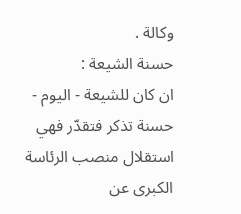وكالة .
حسنة الشيعة :
ان كان للشيعة - اليوم - حسنة تذكر فتقدّر فهي استقلال منصب الرئاسة الكبرى عن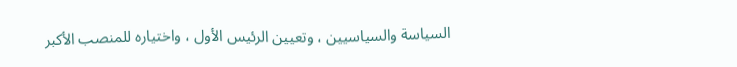السياسة والسياسيين ، وتعيين الرئيس الأول ، واختياره للمنصب الأكبر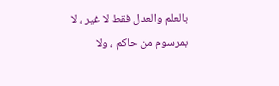بالعلم والعدل فقط لا غير ، لا بمرسوم من حاكم ، ولا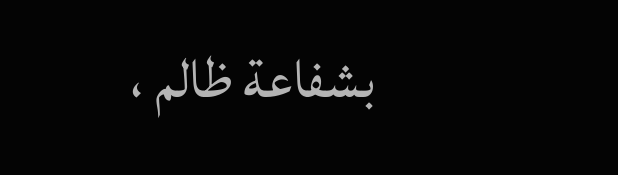بشفاعة ظالم ،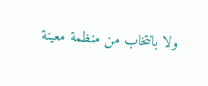ولا بانتخاب من منظمة معينة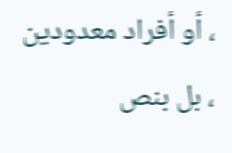، أو أفراد معدودين ، بل بنص